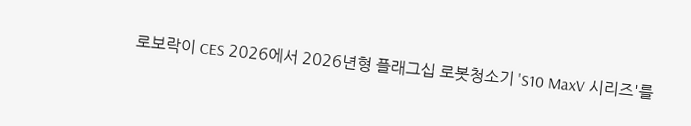로보락이 CES 2026에서 2026년형 플래그십 로봇청소기 'S10 MaxV 시리즈'를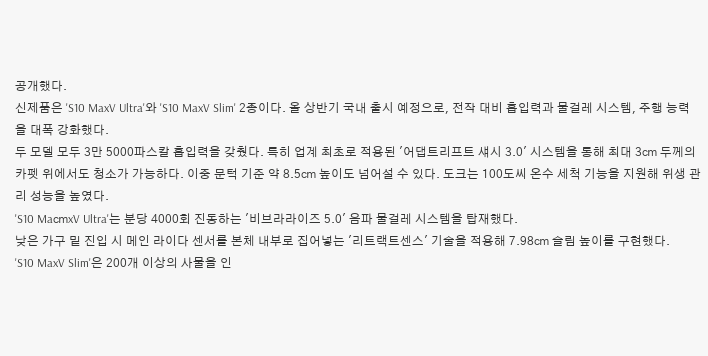공개했다.
신제품은 'S10 MaxV Ultra'와 'S10 MaxV Slim' 2종이다. 올 상반기 국내 출시 예정으로, 전작 대비 흡입력과 물걸레 시스템, 주행 능력을 대폭 강화했다.
두 모델 모두 3만 5000파스칼 흡입력을 갖췄다. 특히 업계 최초로 적용된 '어댑트리프트 섀시 3.0' 시스템을 통해 최대 3㎝ 두께의 카펫 위에서도 청소가 가능하다. 이중 문턱 기준 약 8.5㎝ 높이도 넘어설 수 있다. 도크는 100도씨 온수 세척 기능을 지원해 위생 관리 성능을 높였다.
'S10 Ma㎝xV Ultra'는 분당 4000회 진동하는 '비브라라이즈 5.0' 음파 물걸레 시스템을 탑재했다.
낮은 가구 밑 진입 시 메인 라이다 센서를 본체 내부로 집어넣는 '리트랙트센스' 기술을 적용해 7.98㎝ 슬림 높이를 구현했다.
'S10 MaxV Slim'은 200개 이상의 사물을 인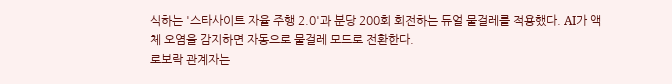식하는 '스타사이트 자율 주행 2.0'과 분당 200회 회전하는 듀얼 물걸레를 적용했다. AI가 액체 오염을 감지하면 자동으로 물걸레 모드로 전환한다.
로보락 관계자는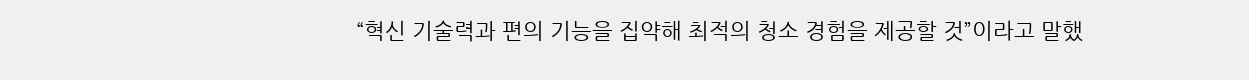“혁신 기술력과 편의 기능을 집약해 최적의 청소 경험을 제공할 것”이라고 말했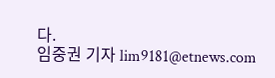다.
임중권 기자 lim9181@etnews.com